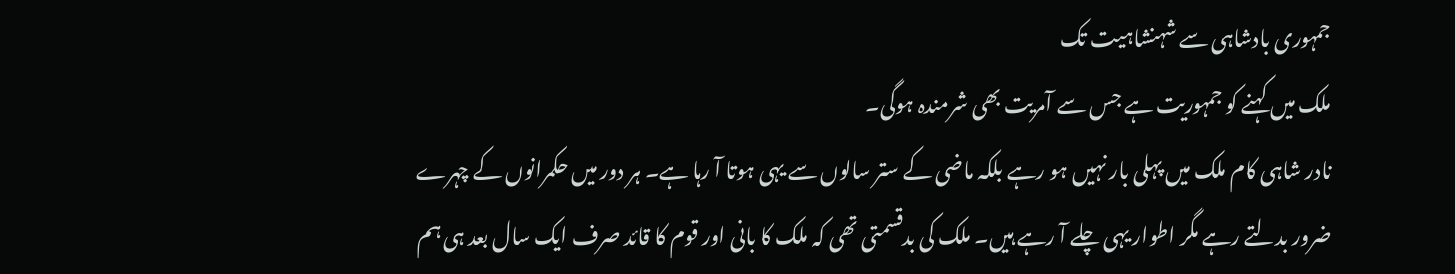جمہوری بادشاہی سے شہنشاہیت تک
ملک میں کہنے کو جمہوریت ہے جس سے آمریت بھی شرمندہ ہوگی۔
نادر شاہی کام ملک میں پہلی بار نہیں ہو رہے بلکہ ماضی کے ستر سالوں سے یہی ہوتا آ رہا ہے۔ ہر دور میں حکمرانوں کے چہرے ضرور بدلتے رہے مگر اطوار یہی چلے آ رہے ہیں۔ ملک کی بدقسمتی تھی کہ ملک کا بانی اور قوم کا قائد صرف ایک سال بعد ہی ہم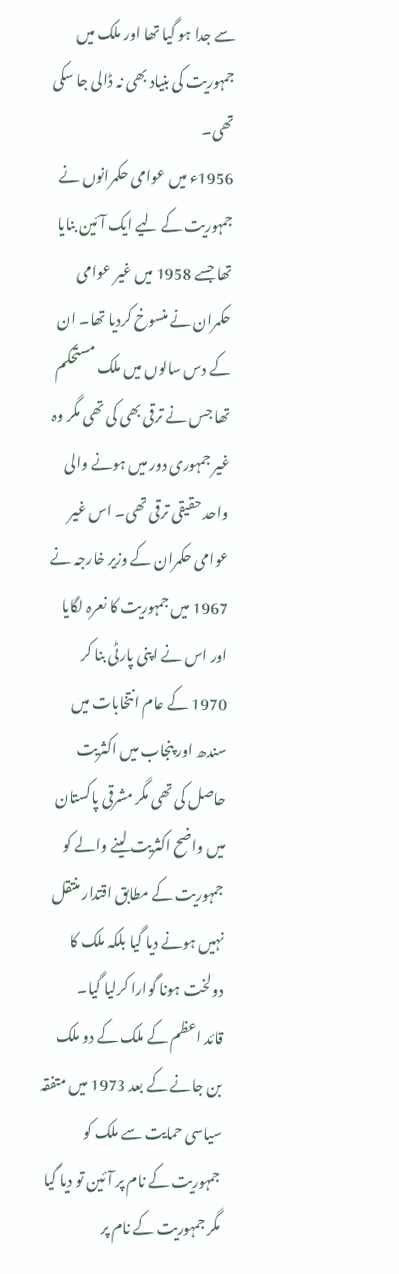سے جدا ہو گیا تھا اور ملک میں جمہوریت کی بنیاد بھی نہ ڈالی جا سکی تھی۔
1956ء میں عوامی حکمرانوں نے جمہوریت کے لیے ایک آئین بنایا تھا جسے 1958 میں غیر عوامی حکمران نے منسوخ کردیا تھا۔ ان کے دس سالوں میں ملک مستحکم تھا جس نے ترقی بھی کی تھی مگر وہ غیر جمہوری دور میں ہونے والی واحد حقیقی ترقی تھی۔ اس غیر عوامی حکمران کے وزیر خارجہ نے 1967 میں جمہوریت کا نعرہ لگایا اور اس نے اپنی پارٹی بنا کر 1970 کے عام انتخابات میں سندھ اور پنجاب میں اکثریت حاصل کی تھی مگر مشرقی پاکستان میں واضح اکثریت لینے والے کو جمہوریت کے مطابق اقتدار منتقل نہیں ہونے دیا گیا بلکہ ملک کا دولخت ہونا گوارا کرلیا گیا۔
قائد اعظم کے ملک کے دو ملک بن جانے کے بعد 1973 میں متفقہ سیاسی حمایت سے ملک کو جمہوریت کے نام پر آئین تو دیا گیا مگر جمہوریت کے نام پر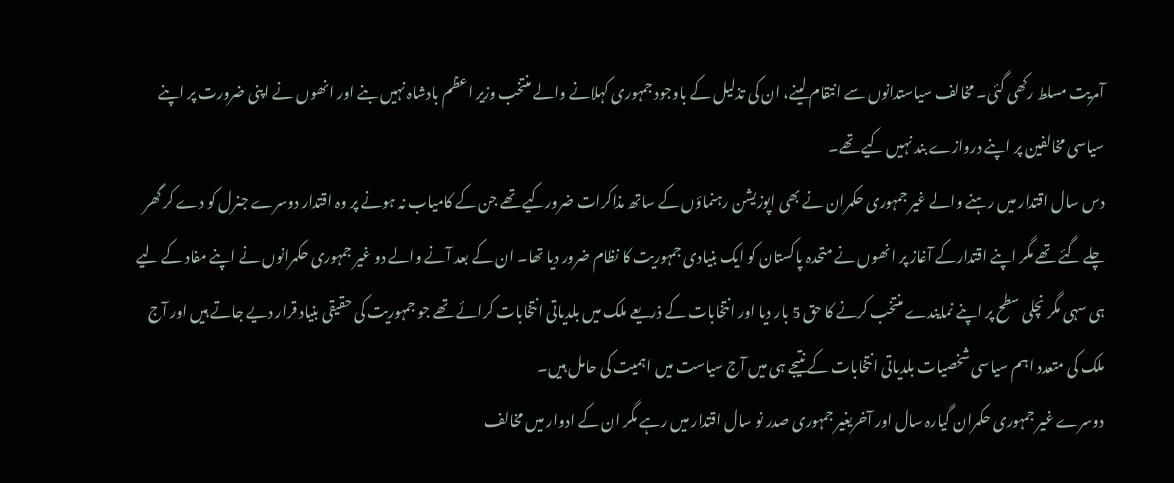آمریت مسلط رکھی گئی۔ مخالف سیاستدانوں سے انتقام لینے، ان کی تذلیل کے باوجود جمہوری کہلانے والے منتخب وزیر اعظم بادشاہ نہیں بنے اور انھوں نے اپنی ضرورت پر اپنے سیاسی مخالفین پر اپنے دروازے بند نہیں کیے تھے۔
دس سال اقتدار میں رہنے والے غیر جمہوری حکمران نے بھی اپوزیشن رہنماؤں کے ساتھ مذاکرات ضرورکیے تھے جن کے کامیاب نہ ہونے پر وہ اقتدار دوسرے جنرل کو دے کر گھر چلے گئے تھے مگر اپنے اقتدارکے آغاز پر انھوں نے متحدہ پاکستان کو ایک بنیادی جمہوریت کا نظام ضرور دیا تھا۔ ان کے بعد آنے والے دو غیر جمہوری حکمرانوں نے اپنے مفاد کے لیے ہی سہی مگر نچلی سطح پر اپنے نمایندے منتخب کرنے کا حق 5 بار دیا اور انتخابات کے ذریعے ملک میں بلدیاتی انتخابات کرائے تھے جو جمہوریت کی حقیقی بنیاد قرار دیے جاتے ہیں اور آج ملک کی متعدد اہم سیاسی شخصیات بلدیاتی انتخابات کے نتیجے ہی میں آج سیاست میں اہمیت کی حامل ہیں۔
دوسرے غیر جمہوری حکمران گیارہ سال اور آخریغیر جمہوری صدر نو سال اقتدار میں رہے مگر ان کے ادوار میں مخالف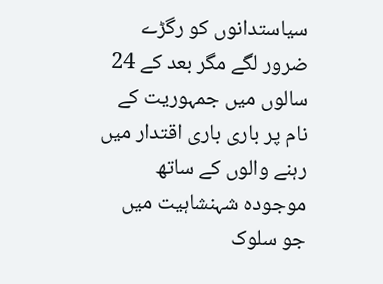سیاستدانوں کو رگڑے ضرور لگے مگر بعد کے 24 سالوں میں جمہوریت کے نام پر باری باری اقتدار میں رہنے والوں کے ساتھ موجودہ شہنشاہیت میں جو سلوک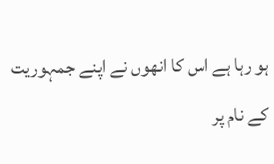ہو رہا ہے اس کا انھوں نے اپنے جمہوریت کے نام پر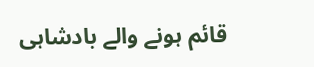قائم ہونے والے بادشاہی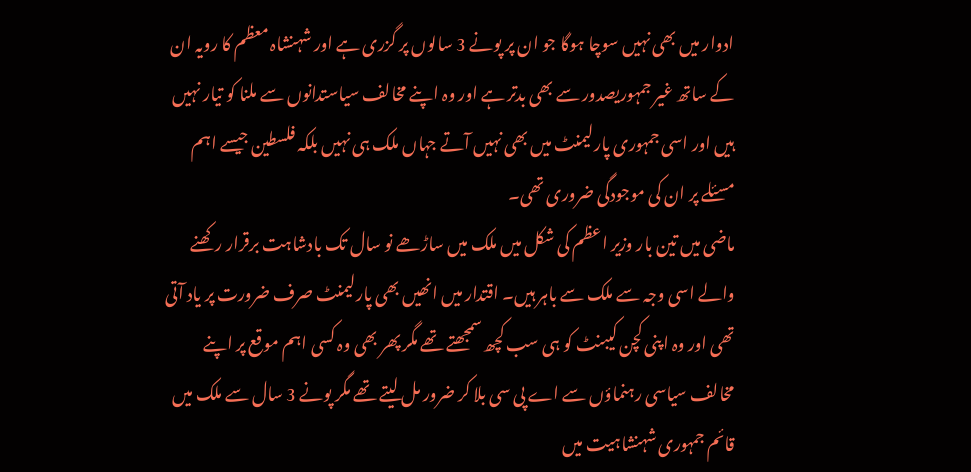ادوار میں بھی نہیں سوچا ہوگا جو ان پر پونے 3 سالوں پر گزری ہے اور شہنشاہ معظم کا رویہ ان کے ساتھ غیر جمہوریصدور سے بھی بدتر ہے اور وہ اپنے مخالف سیاستدانوں سے ملنا کو تیار نہیں ہیں اور اسی جمہوری پارلیمنٹ میں بھی نہیں آتے جہاں ملک ہی نہیں بلکہ فلسطین جیسے اہم مسئلے پر ان کی موجودگی ضروری تھی۔
ماضی میں تین بار وزیر اعظم کی شکل میں ملک میں ساڑھے نو سال تک بادشاہت برقرار رکھنے والے اسی وجہ سے ملک سے باہر ہیں۔ اقتدار میں انھیں بھی پارلیمنٹ صرف ضرورت پر یاد آتی تھی اور وہ اپنی کچن کیبنٹ کو ہی سب کچھ سمجھتے تھے مگر پھر بھی وہ کسی اہم موقع پر اپنے مخالف سیاسی رہنماؤں سے اے پی سی بلا کر ضرور مل لیتے تھے مگر پونے 3 سال سے ملک میں قائم جمہوری شہنشاہیت میں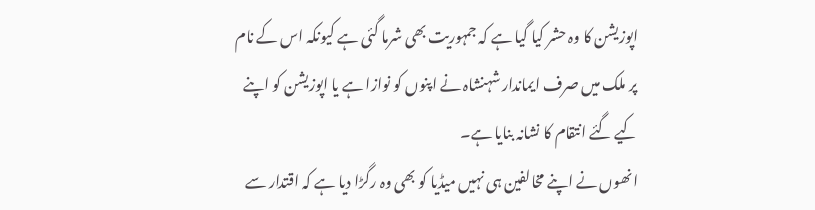اپوزیشن کا وہ حشر کیا گیا ہے کہ جمہوریت بھی شرما گئی ہے کیونکہ اس کے نام پر ملک میں صرف ایماندار شہنشاہ نے اپنوں کو نوازا ہے یا اپوزیشن کو اپنے کیے گئے انتقام کا نشانہ بنایا ہے۔
انھوں نے اپنے مخالفین ہی نہیں میڈیا کو بھی وہ رگڑا دیا ہے کہ اقتدار سے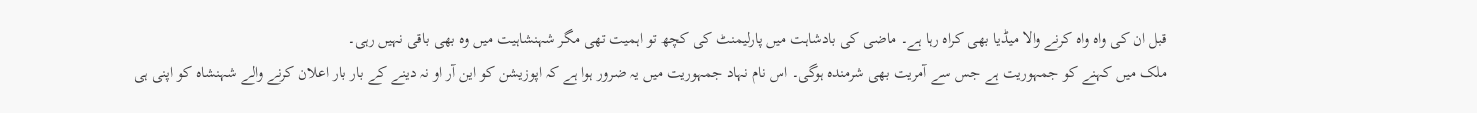قبل ان کی واہ واہ کرنے والا میڈیا بھی کراہ رہا ہے۔ ماضی کی بادشاہت میں پارلیمنٹ کی کچھ تو اہمیت تھی مگر شہنشاہیت میں وہ بھی باقی نہیں رہی۔
ملک میں کہنے کو جمہوریت ہے جس سے آمریت بھی شرمندہ ہوگی۔ اس نام نہاد جمہوریت میں یہ ضرور ہوا ہے کہ اپوزیشن کو این آر او نہ دینے کے بار بار اعلان کرنے والے شہنشاہ کو اپنی ہی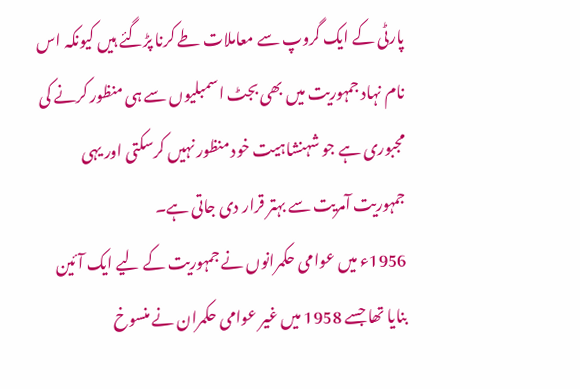پارٹی کے ایک گروپ سے معاملات طے کرنا پڑگئے ہیں کیونکہ اس نام نہاد جمہوریت میں بھی بجٹ اسمبلیوں سے ہی منظور کرنے کی مجبوری ہے جو شہنشاہیت خود منظور نہیں کرسکتی اور یہی جمہوریت آمریت سے بہتر قرار دی جاتی ہے۔
1956ء میں عوامی حکمرانوں نے جمہوریت کے لیے ایک آئین بنایا تھا جسے 1958 میں غیر عوامی حکمران نے منسوخ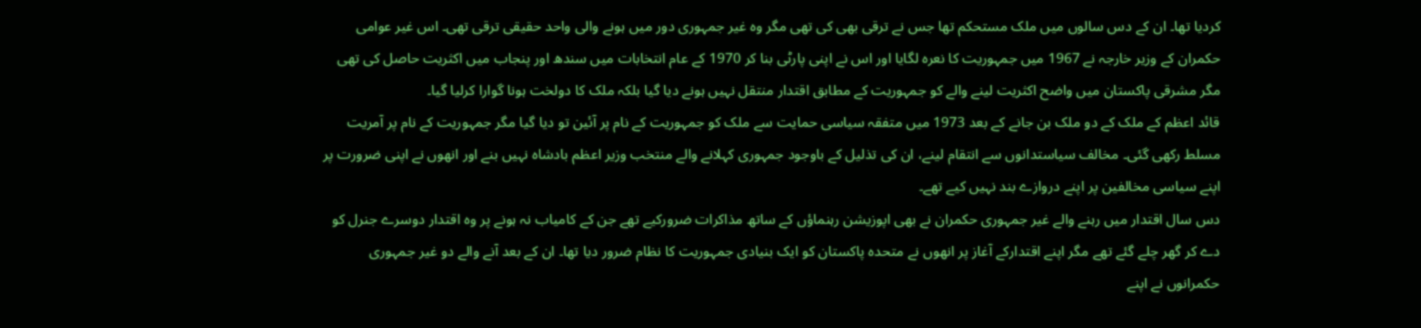کردیا تھا۔ ان کے دس سالوں میں ملک مستحکم تھا جس نے ترقی بھی کی تھی مگر وہ غیر جمہوری دور میں ہونے والی واحد حقیقی ترقی تھی۔ اس غیر عوامی حکمران کے وزیر خارجہ نے 1967 میں جمہوریت کا نعرہ لگایا اور اس نے اپنی پارٹی بنا کر 1970 کے عام انتخابات میں سندھ اور پنجاب میں اکثریت حاصل کی تھی مگر مشرقی پاکستان میں واضح اکثریت لینے والے کو جمہوریت کے مطابق اقتدار منتقل نہیں ہونے دیا گیا بلکہ ملک کا دولخت ہونا گوارا کرلیا گیا۔
قائد اعظم کے ملک کے دو ملک بن جانے کے بعد 1973 میں متفقہ سیاسی حمایت سے ملک کو جمہوریت کے نام پر آئین تو دیا گیا مگر جمہوریت کے نام پر آمریت مسلط رکھی گئی۔ مخالف سیاستدانوں سے انتقام لینے، ان کی تذلیل کے باوجود جمہوری کہلانے والے منتخب وزیر اعظم بادشاہ نہیں بنے اور انھوں نے اپنی ضرورت پر اپنے سیاسی مخالفین پر اپنے دروازے بند نہیں کیے تھے۔
دس سال اقتدار میں رہنے والے غیر جمہوری حکمران نے بھی اپوزیشن رہنماؤں کے ساتھ مذاکرات ضرورکیے تھے جن کے کامیاب نہ ہونے پر وہ اقتدار دوسرے جنرل کو دے کر گھر چلے گئے تھے مگر اپنے اقتدارکے آغاز پر انھوں نے متحدہ پاکستان کو ایک بنیادی جمہوریت کا نظام ضرور دیا تھا۔ ان کے بعد آنے والے دو غیر جمہوری حکمرانوں نے اپنے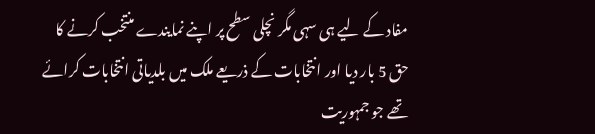مفاد کے لیے ہی سہی مگر نچلی سطح پر اپنے نمایندے منتخب کرنے کا حق 5 بار دیا اور انتخابات کے ذریعے ملک میں بلدیاتی انتخابات کرائے تھے جو جمہوریت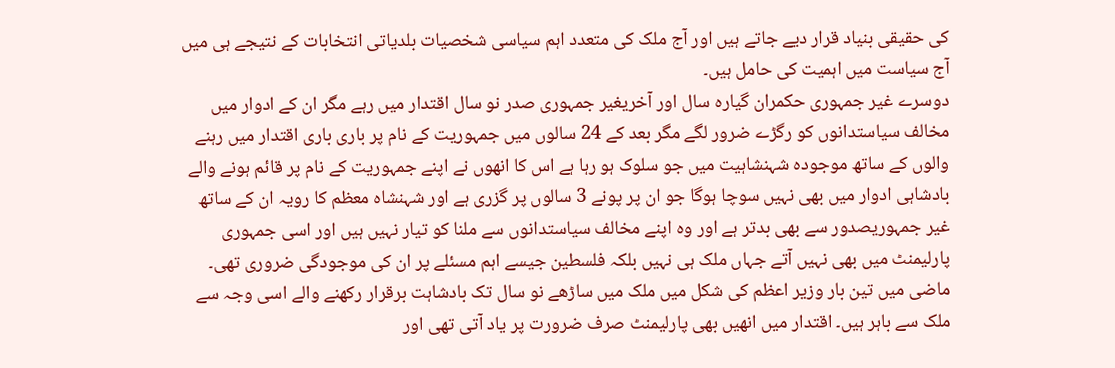کی حقیقی بنیاد قرار دیے جاتے ہیں اور آج ملک کی متعدد اہم سیاسی شخصیات بلدیاتی انتخابات کے نتیجے ہی میں آج سیاست میں اہمیت کی حامل ہیں۔
دوسرے غیر جمہوری حکمران گیارہ سال اور آخریغیر جمہوری صدر نو سال اقتدار میں رہے مگر ان کے ادوار میں مخالف سیاستدانوں کو رگڑے ضرور لگے مگر بعد کے 24 سالوں میں جمہوریت کے نام پر باری باری اقتدار میں رہنے والوں کے ساتھ موجودہ شہنشاہیت میں جو سلوک ہو رہا ہے اس کا انھوں نے اپنے جمہوریت کے نام پر قائم ہونے والے بادشاہی ادوار میں بھی نہیں سوچا ہوگا جو ان پر پونے 3 سالوں پر گزری ہے اور شہنشاہ معظم کا رویہ ان کے ساتھ غیر جمہوریصدور سے بھی بدتر ہے اور وہ اپنے مخالف سیاستدانوں سے ملنا کو تیار نہیں ہیں اور اسی جمہوری پارلیمنٹ میں بھی نہیں آتے جہاں ملک ہی نہیں بلکہ فلسطین جیسے اہم مسئلے پر ان کی موجودگی ضروری تھی۔
ماضی میں تین بار وزیر اعظم کی شکل میں ملک میں ساڑھے نو سال تک بادشاہت برقرار رکھنے والے اسی وجہ سے ملک سے باہر ہیں۔ اقتدار میں انھیں بھی پارلیمنٹ صرف ضرورت پر یاد آتی تھی اور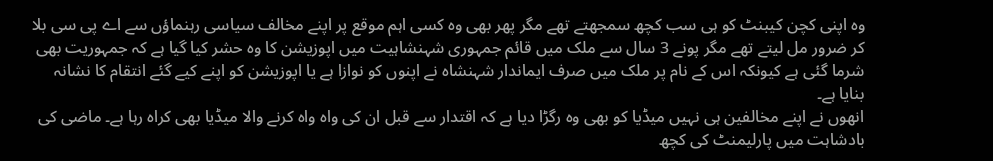وہ اپنی کچن کیبنٹ کو ہی سب کچھ سمجھتے تھے مگر پھر بھی وہ کسی اہم موقع پر اپنے مخالف سیاسی رہنماؤں سے اے پی سی بلا کر ضرور مل لیتے تھے مگر پونے 3 سال سے ملک میں قائم جمہوری شہنشاہیت میں اپوزیشن کا وہ حشر کیا گیا ہے کہ جمہوریت بھی شرما گئی ہے کیونکہ اس کے نام پر ملک میں صرف ایماندار شہنشاہ نے اپنوں کو نوازا ہے یا اپوزیشن کو اپنے کیے گئے انتقام کا نشانہ بنایا ہے۔
انھوں نے اپنے مخالفین ہی نہیں میڈیا کو بھی وہ رگڑا دیا ہے کہ اقتدار سے قبل ان کی واہ واہ کرنے والا میڈیا بھی کراہ رہا ہے۔ ماضی کی بادشاہت میں پارلیمنٹ کی کچھ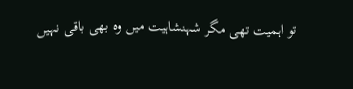تو اہمیت تھی مگر شہنشاہیت میں وہ بھی باقی نہیں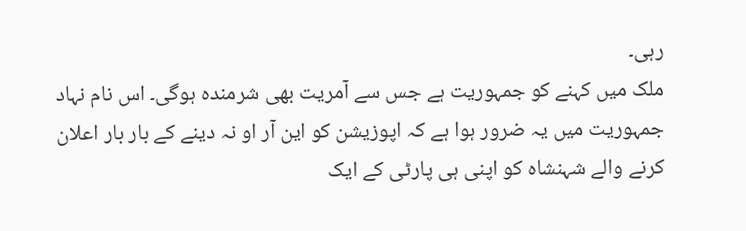رہی۔
ملک میں کہنے کو جمہوریت ہے جس سے آمریت بھی شرمندہ ہوگی۔ اس نام نہاد جمہوریت میں یہ ضرور ہوا ہے کہ اپوزیشن کو این آر او نہ دینے کے بار بار اعلان کرنے والے شہنشاہ کو اپنی ہی پارٹی کے ایک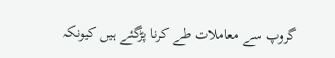گروپ سے معاملات طے کرنا پڑگئے ہیں کیونکہ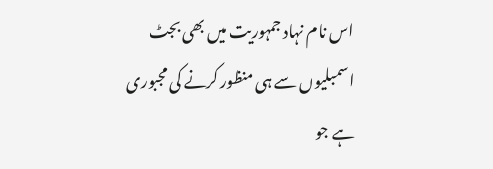اس نام نہاد جمہوریت میں بھی بجٹ اسمبلیوں سے ہی منظور کرنے کی مجبوری ہے جو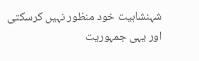شہنشاہیت خود منظور نہیں کرسکتی اور یہی جمہوریت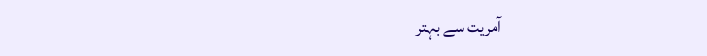آمریت سے بہتر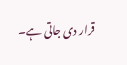قرار دی جاتی ہے۔